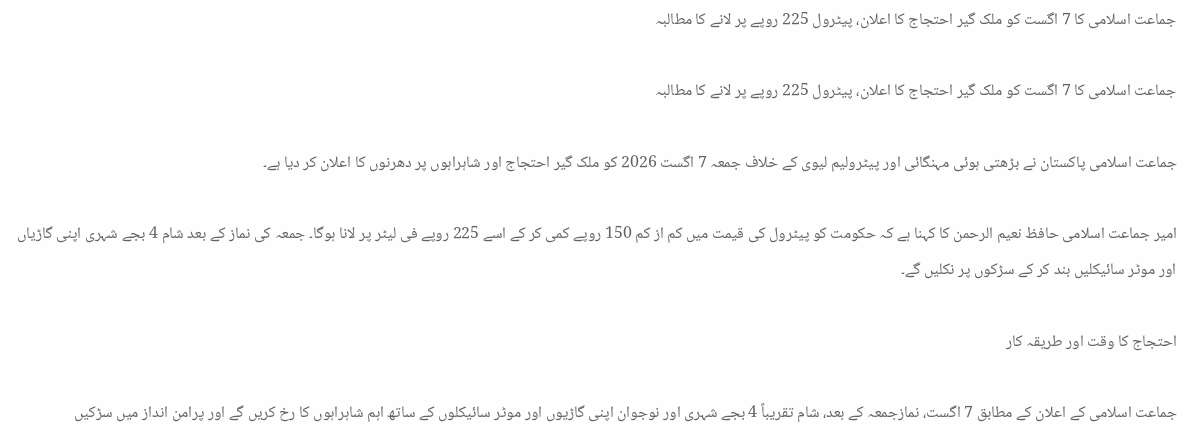جماعت اسلامی کا 7 اگست کو ملک گیر احتجاج کا اعلان، پیٹرول 225 روپے پر لانے کا مطالبہ

جماعت اسلامی کا 7 اگست کو ملک گیر احتجاج کا اعلان، پیٹرول 225 روپے پر لانے کا مطالبہ

جماعت اسلامی پاکستان نے بڑھتی ہوئی مہنگائی اور پیٹرولیم لیوی کے خلاف جمعہ 7 اگست 2026 کو ملک گیر احتجاج اور شاہراہوں پر دھرنوں کا اعلان کر دیا ہے۔

امیر جماعت اسلامی حافظ نعیم الرحمن کا کہنا ہے کہ حکومت کو پیٹرول کی قیمت میں کم از کم 150 روپے کمی کر کے اسے 225 روپے فی لیٹر پر لانا ہوگا۔ جمعہ کی نماز کے بعد شام 4 بجے شہری اپنی گاڑیاں اور موٹر سائیکلیں بند کر کے سڑکوں پر نکلیں گے۔

احتجاج کا وقت اور طریقہ کار

جماعت اسلامی کے اعلان کے مطابق 7 اگست، نمازجمعہ کے بعد، شام تقریباً 4 بجے شہری اور نوجوان اپنی گاڑیوں اور موٹر سائیکلوں کے ساتھ اہم شاہراہوں کا رخ کریں گے اور پرامن انداز میں سڑکیں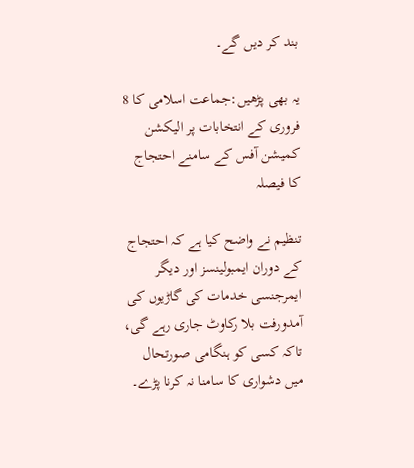بند کر دیں گے۔

یہ بھی پڑھیں:جماعت اسلامی کا 8 فروری کے انتخابات پر الیکشن کمیشن آفس کے سامنے احتجاج کا فیصلہ

تنظیم نے واضح کیا ہے کہ احتجاج کے دوران ایمبولینسز اور دیگر ایمرجنسی خدمات کی گاڑیوں کی آمدورفت بلا رکاوٹ جاری رہے گی، تاکہ کسی کو ہنگامی صورتحال میں دشواری کا سامنا نہ کرنا پڑے۔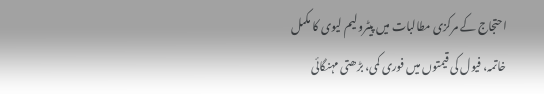احتجاج کے مرکزی مطالبات میں پیٹرولیم لیوی کا مکمل خاتمہ، فیول کی قیمتوں میں فوری کمی، بڑھتی مہنگائی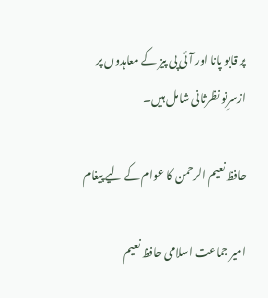پر قابو پانا اور آئی پی پیز کے معاہدوں پر ازسرِنو نظرثانی شامل ہیں۔

حافظ نعیم الرحمن کا عوام کے لیے پیغام

امیر جماعت اسلامی حافظ نعیم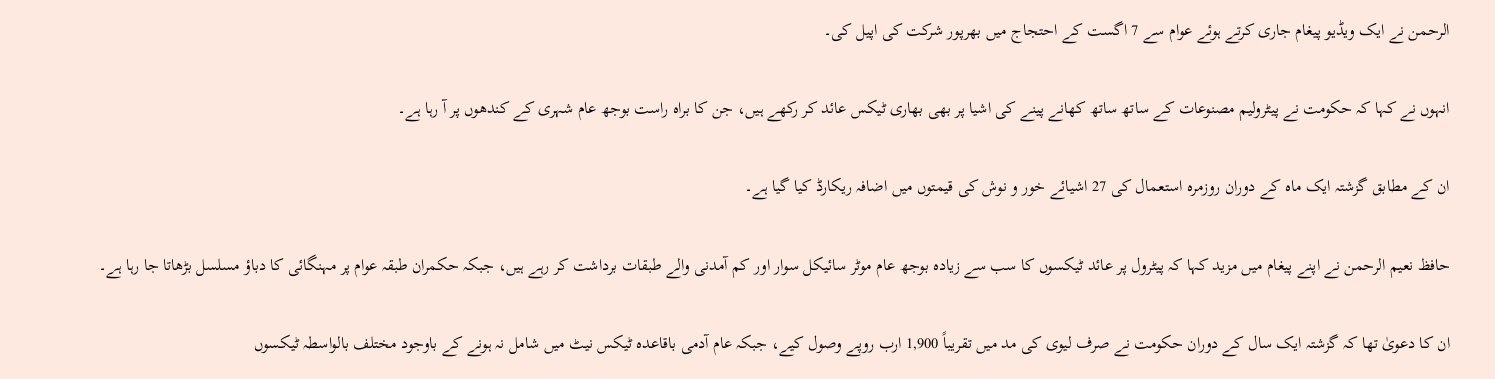الرحمن نے ایک ویڈیو پیغام جاری کرتے ہوئے عوام سے 7 اگست کے احتجاج میں بھرپور شرکت کی اپیل کی۔

انہوں نے کہا کہ حکومت نے پیٹرولیم مصنوعات کے ساتھ ساتھ کھانے پینے کی اشیا پر بھی بھاری ٹیکس عائد کر رکھے ہیں، جن کا براہ راست بوجھ عام شہری کے کندھوں پر آ رہا ہے۔

ان کے مطابق گزشتہ ایک ماہ کے دوران روزمرہ استعمال کی 27 اشیائے خور و نوش کی قیمتوں میں اضافہ ریکارڈ کیا گیا ہے۔

حافظ نعیم الرحمن نے اپنے پیغام میں مزید کہا کہ پیٹرول پر عائد ٹیکسوں کا سب سے زیادہ بوجھ عام موٹر سائیکل سوار اور کم آمدنی والے طبقات برداشت کر رہے ہیں، جبکہ حکمران طبقہ عوام پر مہنگائی کا دباؤ مسلسل بڑھاتا جا رہا ہے۔

ان کا دعویٰ تھا کہ گزشتہ ایک سال کے دوران حکومت نے صرف لیوی کی مد میں تقریباً 1,900 ارب روپے وصول کیے، جبکہ عام آدمی باقاعدہ ٹیکس نیٹ میں شامل نہ ہونے کے باوجود مختلف بالواسطہ ٹیکسوں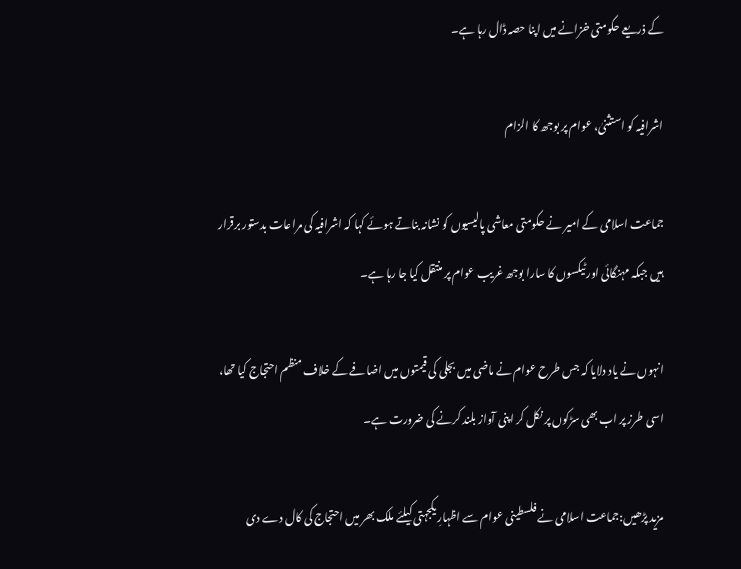کے ذریعے حکومتی خزانے میں اپنا حصہ ڈال رہا ہے۔

اشرافیہ کو استثنیٰ، عوام پر بوجھ کا الزام

جماعت اسلامی کے امیر نے حکومتی معاشی پالیسیوں کو نشانہ بناتے ہوئے کہا کہ اشرافیہ کی مراعات بدستور برقرار ہیں جبکہ مہنگائی اور ٹیکسوں کا سارا بوجھ غریب عوام پر منتقل کیا جا رہا ہے۔

انہوں نے یاد دلایا کہ جس طرح عوام نے ماضی میں بجلی کی قیمتوں میں اضافے کے خلاف منظم احتجاج کیا تھا، اسی طرز پر اب بھی سڑکوں پر نکل کر اپنی آواز بلند کرنے کی ضرورت ہے۔

مزید پڑھیں:جماعت اسلامی نے فلسطینی عوام سے اظہارِ یکجہتی کیلئے ملک بھر میں احتجاج کی کال دے دی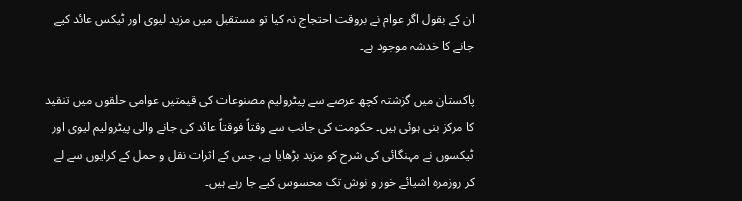ان کے بقول اگر عوام نے بروقت احتجاج نہ کیا تو مستقبل میں مزید لیوی اور ٹیکس عائد کیے جانے کا خدشہ موجود ہے۔

پاکستان میں گزشتہ کچھ عرصے سے پیٹرولیم مصنوعات کی قیمتیں عوامی حلقوں میں تنقید کا مرکز بنی ہوئی ہیں۔ حکومت کی جانب سے وقتاً فوقتاً عائد کی جانے والی پیٹرولیم لیوی اور ٹیکسوں نے مہنگائی کی شرح کو مزید بڑھایا ہے، جس کے اثرات نقل و حمل کے کرایوں سے لے کر روزمرہ اشیائے خور و نوش تک محسوس کیے جا رہے ہیں۔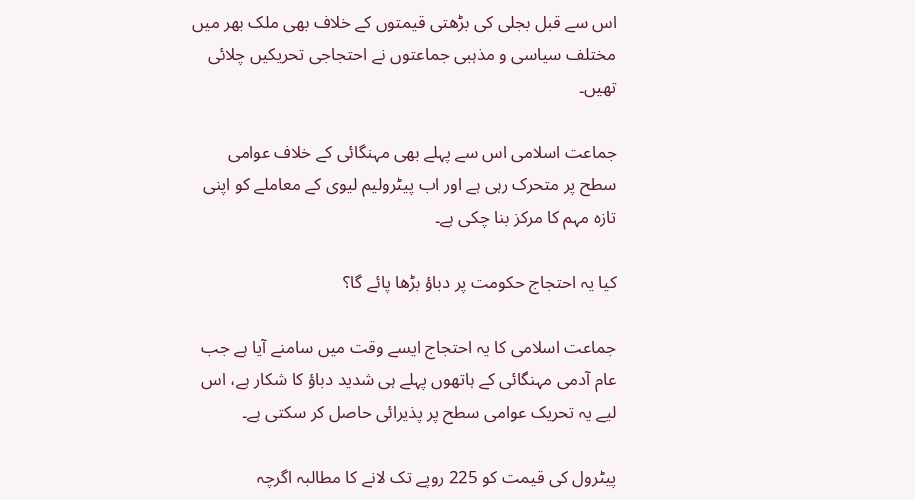اس سے قبل بجلی کی بڑھتی قیمتوں کے خلاف بھی ملک بھر میں مختلف سیاسی و مذہبی جماعتوں نے احتجاجی تحریکیں چلائی تھیں۔

جماعت اسلامی اس سے پہلے بھی مہنگائی کے خلاف عوامی سطح پر متحرک رہی ہے اور اب پیٹرولیم لیوی کے معاملے کو اپنی تازہ مہم کا مرکز بنا چکی ہے۔

کیا یہ احتجاج حکومت پر دباؤ بڑھا پائے گا؟

جماعت اسلامی کا یہ احتجاج ایسے وقت میں سامنے آیا ہے جب عام آدمی مہنگائی کے ہاتھوں پہلے ہی شدید دباؤ کا شکار ہے، اس لیے یہ تحریک عوامی سطح پر پذیرائی حاصل کر سکتی ہے۔

پیٹرول کی قیمت کو 225 روپے تک لانے کا مطالبہ اگرچہ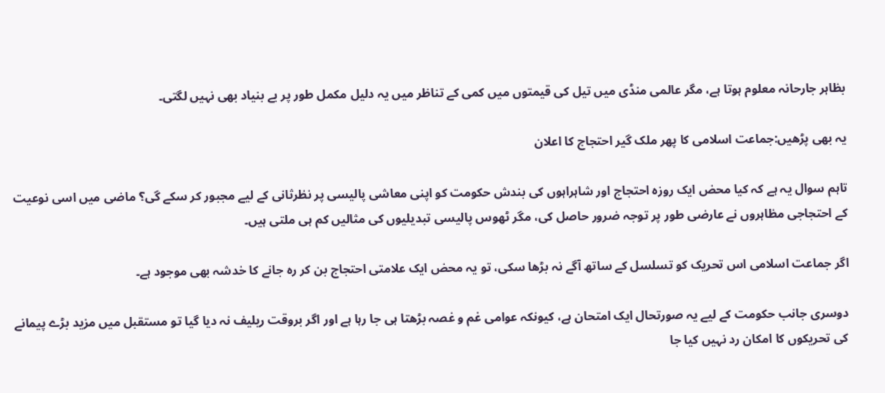بظاہر جارحانہ معلوم ہوتا ہے، مگر عالمی منڈی میں تیل کی قیمتوں میں کمی کے تناظر میں یہ دلیل مکمل طور پر بے بنیاد بھی نہیں لگتی۔

یہ بھی پڑھیں:جماعت اسلامی کا پھر ملک گیر احتجاج کا اعلان

تاہم سوال یہ ہے کہ کیا محض ایک روزہ احتجاج اور شاہراہوں کی بندش حکومت کو اپنی معاشی پالیسی پر نظرثانی کے لیے مجبور کر سکے گی؟ ماضی میں اسی نوعیت کے احتجاجی مظاہروں نے عارضی طور پر توجہ ضرور حاصل کی، مگر ٹھوس پالیسی تبدیلیوں کی مثالیں کم ہی ملتی ہیں۔

اگر جماعت اسلامی اس تحریک کو تسلسل کے ساتھ آگے نہ بڑھا سکی، تو یہ محض ایک علامتی احتجاج بن کر رہ جانے کا خدشہ بھی موجود ہے۔

دوسری جانب حکومت کے لیے یہ صورتحال ایک امتحان ہے، کیونکہ عوامی غم و غصہ بڑھتا ہی جا رہا ہے اور اگر بروقت ریلیف نہ دیا گیا تو مستقبل میں مزید بڑے پیمانے کی تحریکوں کا امکان رد نہیں کیا جا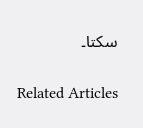سکتا۔

Related Articles